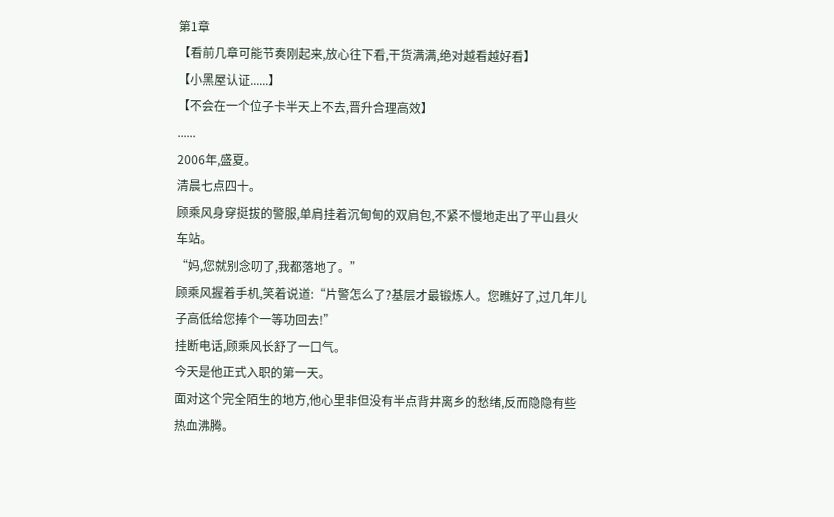第1章
【看前几章可能节奏刚起来,放心往下看,干货满满,绝对越看越好看】
【小黑屋认证......】
【不会在一个位子卡半天上不去,晋升合理高效】
......
2006年,盛夏。
清晨七点四十。
顾乘风身穿挺拔的警服,单肩挂着沉甸甸的双肩包,不紧不慢地走出了平山县火车站。
“妈,您就别念叨了,我都落地了。”
顾乘风握着手机,笑着说道:“片警怎么了?基层才最锻炼人。您瞧好了,过几年儿子高低给您捧个一等功回去!”
挂断电话,顾乘风长舒了一口气。
今天是他正式入职的第一天。
面对这个完全陌生的地方,他心里非但没有半点背井离乡的愁绪,反而隐隐有些热血沸腾。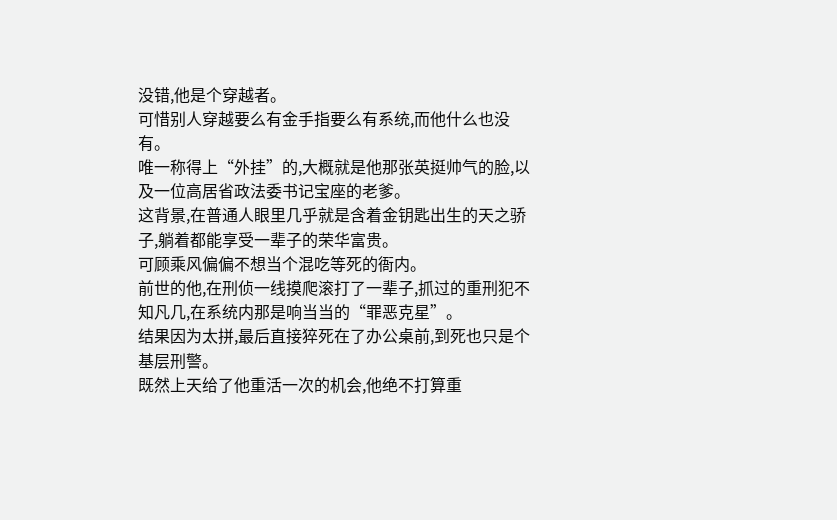没错,他是个穿越者。
可惜别人穿越要么有金手指要么有系统,而他什么也没有。
唯一称得上“外挂”的,大概就是他那张英挺帅气的脸,以及一位高居省政法委书记宝座的老爹。
这背景,在普通人眼里几乎就是含着金钥匙出生的天之骄子,躺着都能享受一辈子的荣华富贵。
可顾乘风偏偏不想当个混吃等死的衙内。
前世的他,在刑侦一线摸爬滚打了一辈子,抓过的重刑犯不知凡几,在系统内那是响当当的“罪恶克星”。
结果因为太拼,最后直接猝死在了办公桌前,到死也只是个基层刑警。
既然上天给了他重活一次的机会,他绝不打算重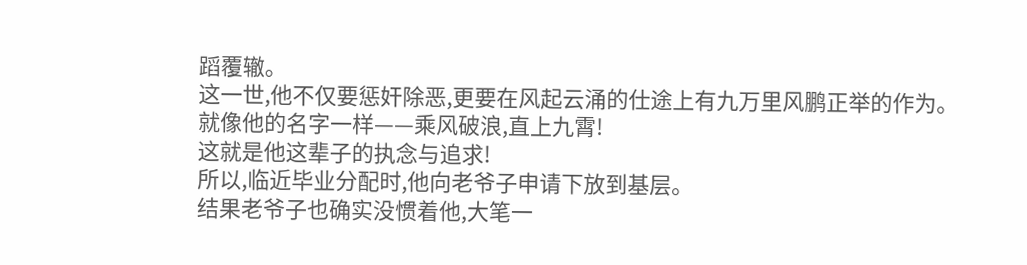蹈覆辙。
这一世,他不仅要惩奸除恶,更要在风起云涌的仕途上有九万里风鹏正举的作为。
就像他的名字一样——乘风破浪,直上九霄!
这就是他这辈子的执念与追求!
所以,临近毕业分配时,他向老爷子申请下放到基层。
结果老爷子也确实没惯着他,大笔一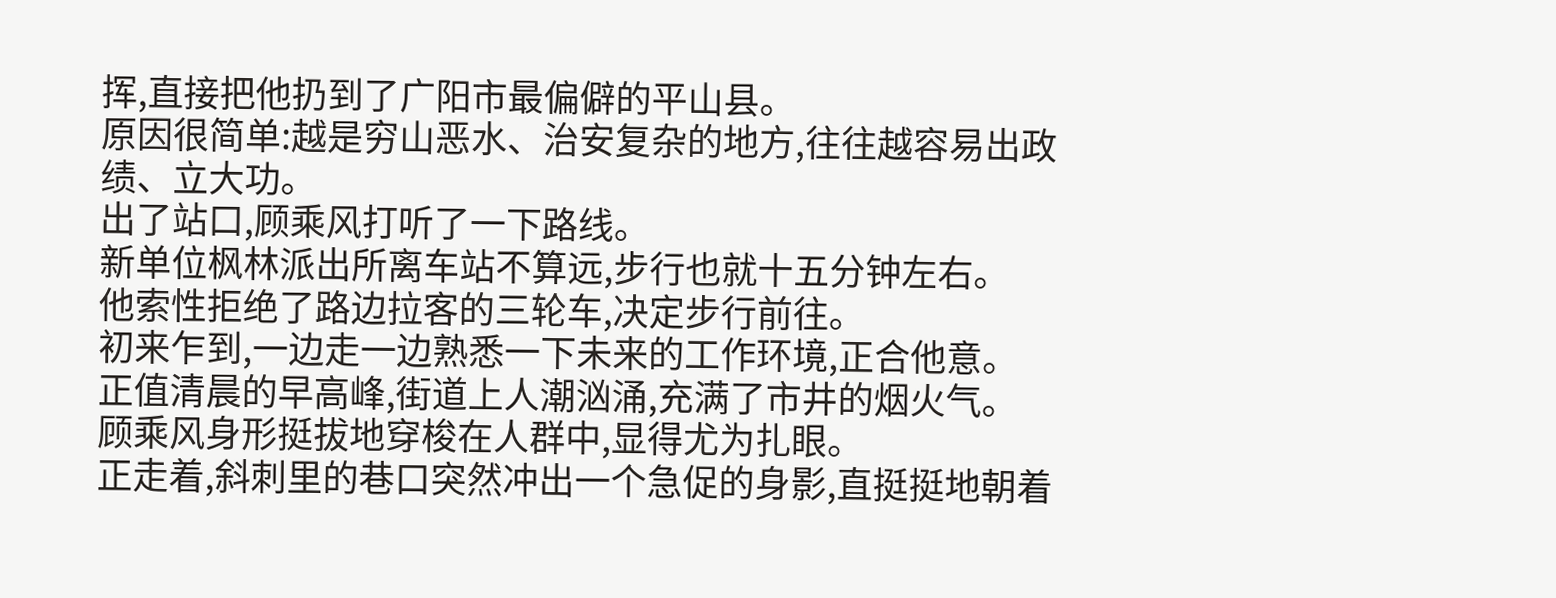挥,直接把他扔到了广阳市最偏僻的平山县。
原因很简单:越是穷山恶水、治安复杂的地方,往往越容易出政绩、立大功。
出了站口,顾乘风打听了一下路线。
新单位枫林派出所离车站不算远,步行也就十五分钟左右。
他索性拒绝了路边拉客的三轮车,决定步行前往。
初来乍到,一边走一边熟悉一下未来的工作环境,正合他意。
正值清晨的早高峰,街道上人潮汹涌,充满了市井的烟火气。
顾乘风身形挺拔地穿梭在人群中,显得尤为扎眼。
正走着,斜刺里的巷口突然冲出一个急促的身影,直挺挺地朝着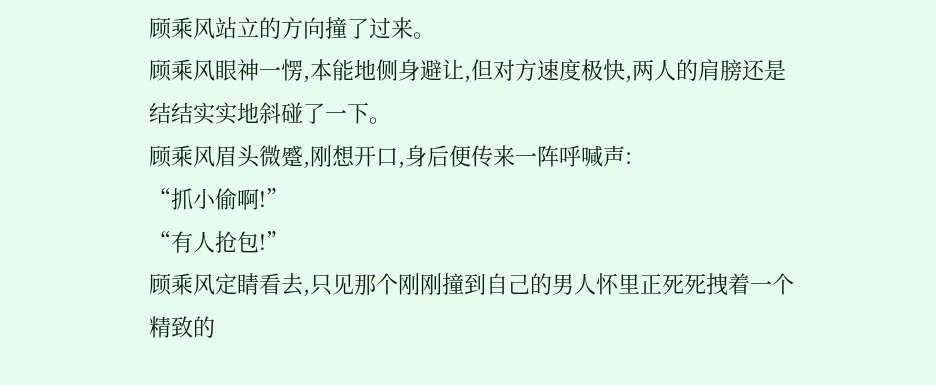顾乘风站立的方向撞了过来。
顾乘风眼神一愣,本能地侧身避让,但对方速度极快,两人的肩膀还是结结实实地斜碰了一下。
顾乘风眉头微蹙,刚想开口,身后便传来一阵呼喊声:
“抓小偷啊!”
“有人抢包!”
顾乘风定睛看去,只见那个刚刚撞到自己的男人怀里正死死拽着一个精致的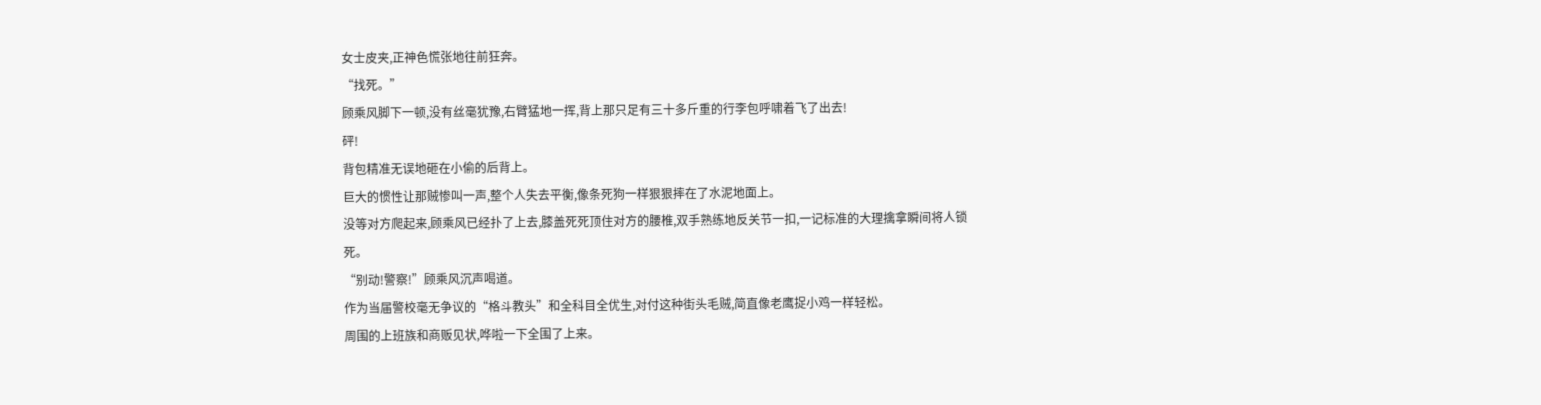女士皮夹,正神色慌张地往前狂奔。
“找死。”
顾乘风脚下一顿,没有丝毫犹豫,右臂猛地一挥,背上那只足有三十多斤重的行李包呼啸着飞了出去!
砰!
背包精准无误地砸在小偷的后背上。
巨大的惯性让那贼惨叫一声,整个人失去平衡,像条死狗一样狠狠摔在了水泥地面上。
没等对方爬起来,顾乘风已经扑了上去,膝盖死死顶住对方的腰椎,双手熟练地反关节一扣,一记标准的大理擒拿瞬间将人锁死。
“别动!警察!”顾乘风沉声喝道。
作为当届警校毫无争议的“格斗教头”和全科目全优生,对付这种街头毛贼,简直像老鹰捉小鸡一样轻松。
周围的上班族和商贩见状,哗啦一下全围了上来。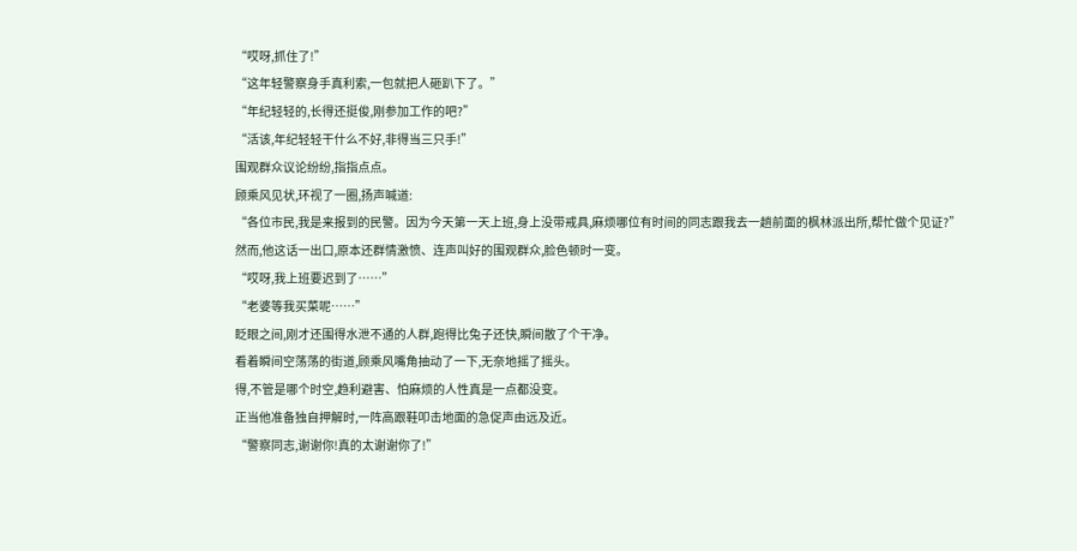“哎呀,抓住了!”
“这年轻警察身手真利索,一包就把人砸趴下了。”
“年纪轻轻的,长得还挺俊,刚参加工作的吧?”
“活该,年纪轻轻干什么不好,非得当三只手!”
围观群众议论纷纷,指指点点。
顾乘风见状,环视了一圈,扬声喊道:
“各位市民,我是来报到的民警。因为今天第一天上班,身上没带戒具,麻烦哪位有时间的同志跟我去一趟前面的枫林派出所,帮忙做个见证?”
然而,他这话一出口,原本还群情激愤、连声叫好的围观群众,脸色顿时一变。
“哎呀,我上班要迟到了……”
“老婆等我买菜呢……”
眨眼之间,刚才还围得水泄不通的人群,跑得比兔子还快,瞬间散了个干净。
看着瞬间空荡荡的街道,顾乘风嘴角抽动了一下,无奈地摇了摇头。
得,不管是哪个时空,趋利避害、怕麻烦的人性真是一点都没变。
正当他准备独自押解时,一阵高跟鞋叩击地面的急促声由远及近。
“警察同志,谢谢你!真的太谢谢你了!”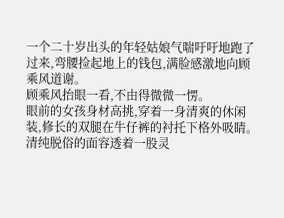一个二十岁出头的年轻姑娘气喘吁吁地跑了过来,弯腰捡起地上的钱包,满脸感激地向顾乘风道谢。
顾乘风抬眼一看,不由得微微一愣。
眼前的女孩身材高挑,穿着一身清爽的休闲装,修长的双腿在牛仔裤的衬托下格外吸睛。
清纯脱俗的面容透着一股灵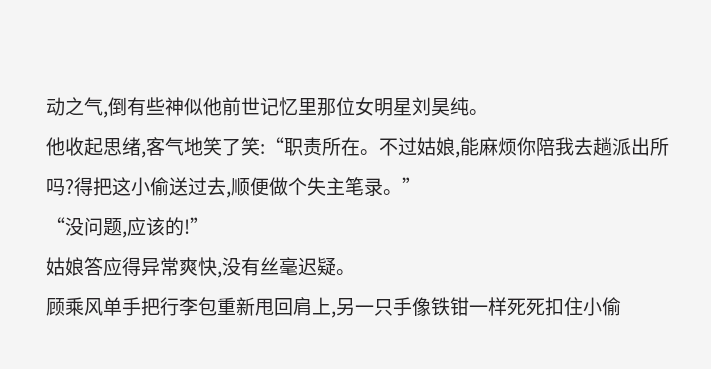动之气,倒有些神似他前世记忆里那位女明星刘昊纯。
他收起思绪,客气地笑了笑:“职责所在。不过姑娘,能麻烦你陪我去趟派出所吗?得把这小偷送过去,顺便做个失主笔录。”
“没问题,应该的!”
姑娘答应得异常爽快,没有丝毫迟疑。
顾乘风单手把行李包重新甩回肩上,另一只手像铁钳一样死死扣住小偷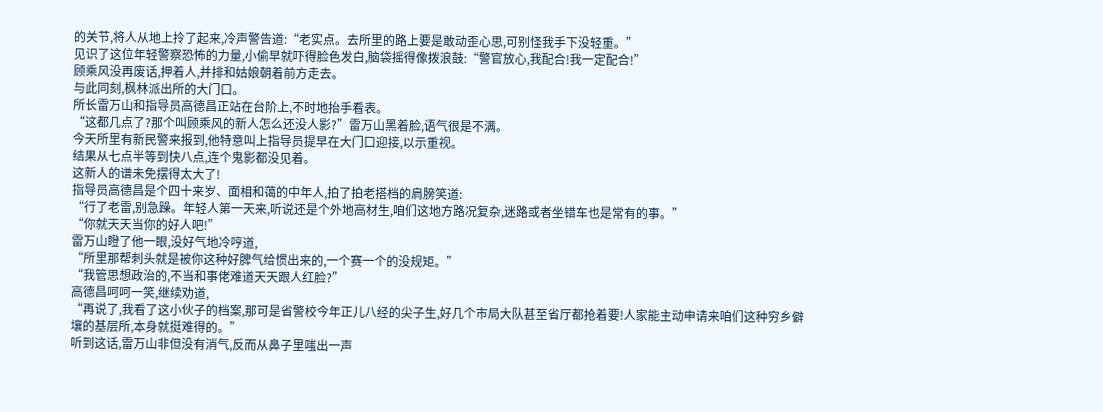的关节,将人从地上拎了起来,冷声警告道:“老实点。去所里的路上要是敢动歪心思,可别怪我手下没轻重。”
见识了这位年轻警察恐怖的力量,小偷早就吓得脸色发白,脑袋摇得像拨浪鼓:“警官放心,我配合!我一定配合!”
顾乘风没再废话,押着人,并排和姑娘朝着前方走去。
与此同刻,枫林派出所的大门口。
所长雷万山和指导员高德昌正站在台阶上,不时地抬手看表。
“这都几点了?那个叫顾乘风的新人怎么还没人影?”雷万山黑着脸,语气很是不满。
今天所里有新民警来报到,他特意叫上指导员提早在大门口迎接,以示重视。
结果从七点半等到快八点,连个鬼影都没见着。
这新人的谱未免摆得太大了!
指导员高德昌是个四十来岁、面相和蔼的中年人,拍了拍老搭档的肩膀笑道:
“行了老雷,别急躁。年轻人第一天来,听说还是个外地高材生,咱们这地方路况复杂,迷路或者坐错车也是常有的事。”
“你就天天当你的好人吧!”
雷万山瞪了他一眼,没好气地冷哼道,
“所里那帮刺头就是被你这种好脾气给惯出来的,一个赛一个的没规矩。”
“我管思想政治的,不当和事佬难道天天跟人红脸?”
高德昌呵呵一笑,继续劝道,
“再说了,我看了这小伙子的档案,那可是省警校今年正儿八经的尖子生,好几个市局大队甚至省厅都抢着要!人家能主动申请来咱们这种穷乡僻壤的基层所,本身就挺难得的。”
听到这话,雷万山非但没有消气,反而从鼻子里嗤出一声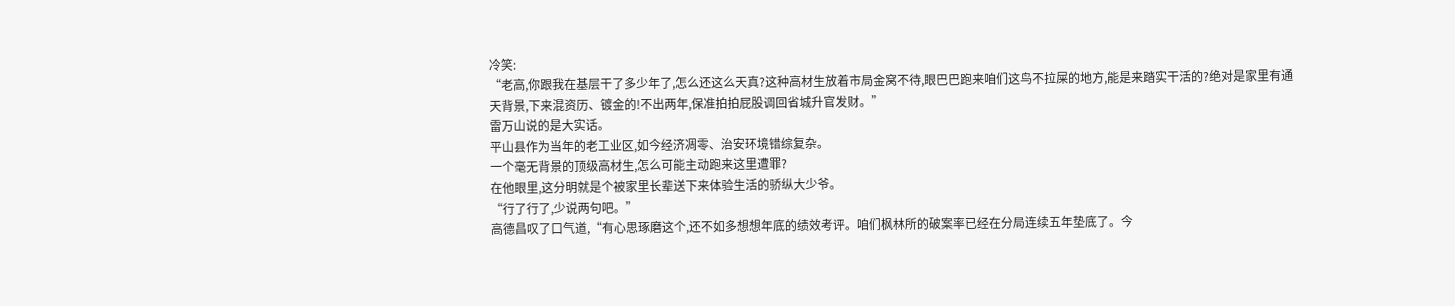冷笑:
“老高,你跟我在基层干了多少年了,怎么还这么天真?这种高材生放着市局金窝不待,眼巴巴跑来咱们这鸟不拉屎的地方,能是来踏实干活的?绝对是家里有通天背景,下来混资历、镀金的!不出两年,保准拍拍屁股调回省城升官发财。”
雷万山说的是大实话。
平山县作为当年的老工业区,如今经济凋零、治安环境错综复杂。
一个毫无背景的顶级高材生,怎么可能主动跑来这里遭罪?
在他眼里,这分明就是个被家里长辈送下来体验生活的骄纵大少爷。
“行了行了,少说两句吧。”
高德昌叹了口气道,“有心思琢磨这个,还不如多想想年底的绩效考评。咱们枫林所的破案率已经在分局连续五年垫底了。今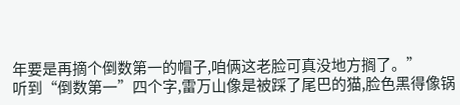年要是再摘个倒数第一的帽子,咱俩这老脸可真没地方搁了。”
听到“倒数第一”四个字,雷万山像是被踩了尾巴的猫,脸色黑得像锅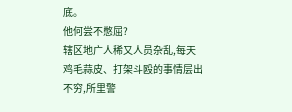底。
他何尝不憋屈?
辖区地广人稀又人员杂乱,每天鸡毛蒜皮、打架斗殴的事情层出不穷,所里警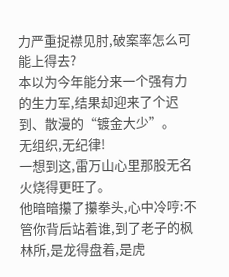力严重捉襟见肘,破案率怎么可能上得去?
本以为今年能分来一个强有力的生力军,结果却迎来了个迟到、散漫的“镀金大少”。
无组织,无纪律!
一想到这,雷万山心里那股无名火烧得更旺了。
他暗暗攥了攥拳头,心中冷哼:不管你背后站着谁,到了老子的枫林所,是龙得盘着,是虎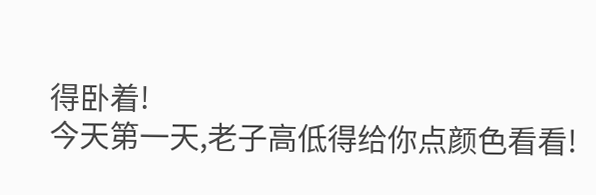得卧着!
今天第一天,老子高低得给你点颜色看看!